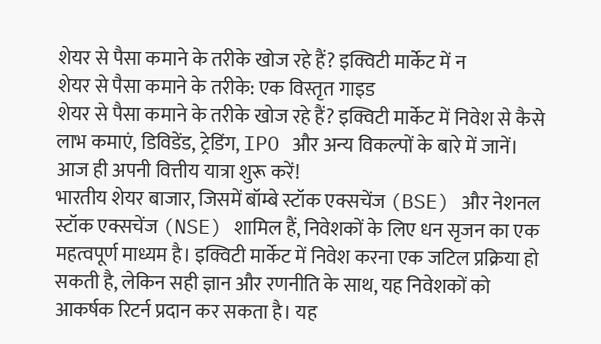शेयर से पैसा कमाने के तरीके खोज रहे हैं? इक्विटी मार्केट में न
शेयर से पैसा कमाने के तरीके: एक विस्तृत गाइड
शेयर से पैसा कमाने के तरीके खोज रहे हैं? इक्विटी मार्केट में निवेश से कैसे लाभ कमाएं, डिविडेंड, ट्रेडिंग, IPO और अन्य विकल्पों के बारे में जानें। आज ही अपनी वित्तीय यात्रा शुरू करें!
भारतीय शेयर बाजार, जिसमें बॉम्बे स्टॉक एक्सचेंज (BSE) और नेशनल स्टॉक एक्सचेंज (NSE) शामिल हैं, निवेशकों के लिए धन सृजन का एक महत्वपूर्ण माध्यम है। इक्विटी मार्केट में निवेश करना एक जटिल प्रक्रिया हो सकती है, लेकिन सही ज्ञान और रणनीति के साथ, यह निवेशकों को आकर्षक रिटर्न प्रदान कर सकता है। यह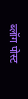ब्लॉग पोस्ट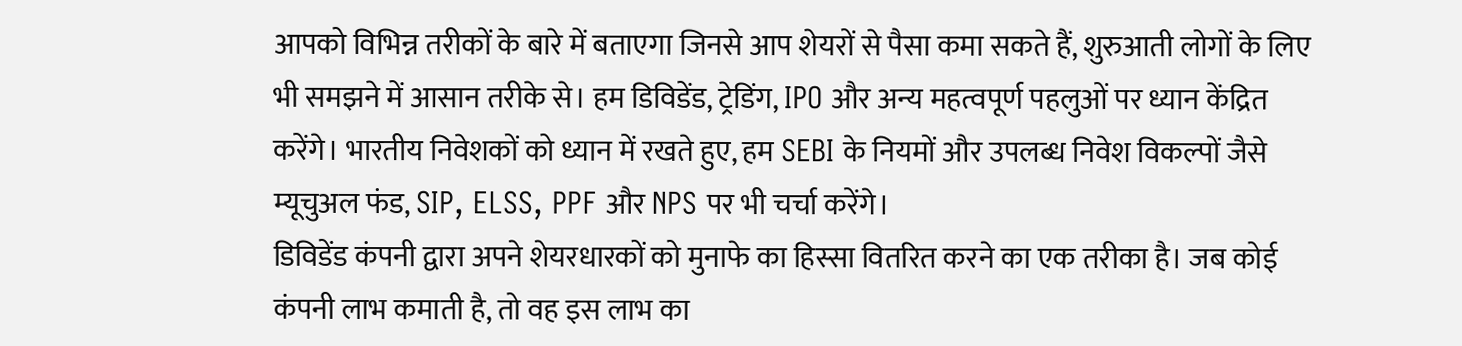आपको विभिन्न तरीकों के बारे में बताएगा जिनसे आप शेयरों से पैसा कमा सकते हैं, शुरुआती लोगों के लिए भी समझने में आसान तरीके से। हम डिविडेंड, ट्रेडिंग, IPO और अन्य महत्वपूर्ण पहलुओं पर ध्यान केंद्रित करेंगे। भारतीय निवेशकों को ध्यान में रखते हुए, हम SEBI के नियमों और उपलब्ध निवेश विकल्पों जैसे म्यूचुअल फंड, SIP, ELSS, PPF और NPS पर भी चर्चा करेंगे।
डिविडेंड कंपनी द्वारा अपने शेयरधारकों को मुनाफे का हिस्सा वितरित करने का एक तरीका है। जब कोई कंपनी लाभ कमाती है, तो वह इस लाभ का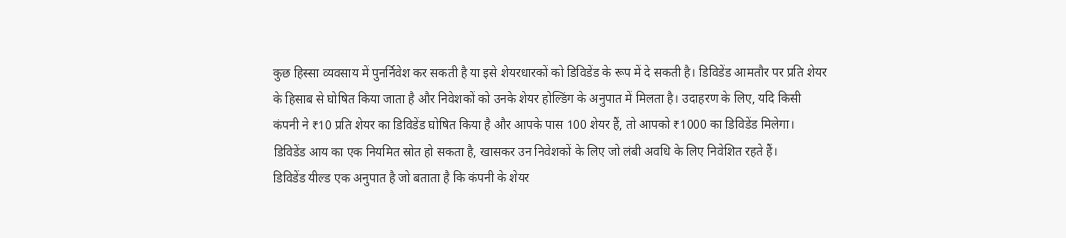कुछ हिस्सा व्यवसाय में पुनर्निवेश कर सकती है या इसे शेयरधारकों को डिविडेंड के रूप में दे सकती है। डिविडेंड आमतौर पर प्रति शेयर के हिसाब से घोषित किया जाता है और निवेशकों को उनके शेयर होल्डिंग के अनुपात में मिलता है। उदाहरण के लिए, यदि किसी कंपनी ने ₹10 प्रति शेयर का डिविडेंड घोषित किया है और आपके पास 100 शेयर हैं, तो आपको ₹1000 का डिविडेंड मिलेगा। डिविडेंड आय का एक नियमित स्रोत हो सकता है, खासकर उन निवेशकों के लिए जो लंबी अवधि के लिए निवेशित रहते हैं।
डिविडेंड यील्ड एक अनुपात है जो बताता है कि कंपनी के शेयर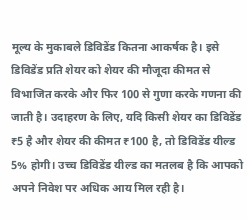मूल्य के मुकाबले डिविडेंड कितना आकर्षक है। इसे डिविडेंड प्रति शेयर को शेयर की मौजूदा कीमत से विभाजित करके और फिर 100 से गुणा करके गणना की जाती है। उदाहरण के लिए, यदि किसी शेयर का डिविडेंड ₹5 है और शेयर की कीमत ₹100 है, तो डिविडेंड यील्ड 5% होगी। उच्च डिविडेंड यील्ड का मतलब है कि आपको अपने निवेश पर अधिक आय मिल रही है।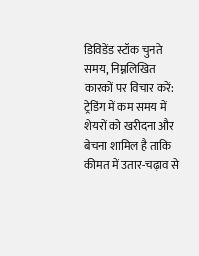डिविडेंड स्टॉक चुनते समय, निम्नलिखित कारकों पर विचार करें:
ट्रेडिंग में कम समय में शेयरों को खरीदना और बेचना शामिल है ताकि कीमत में उतार-चढ़ाव से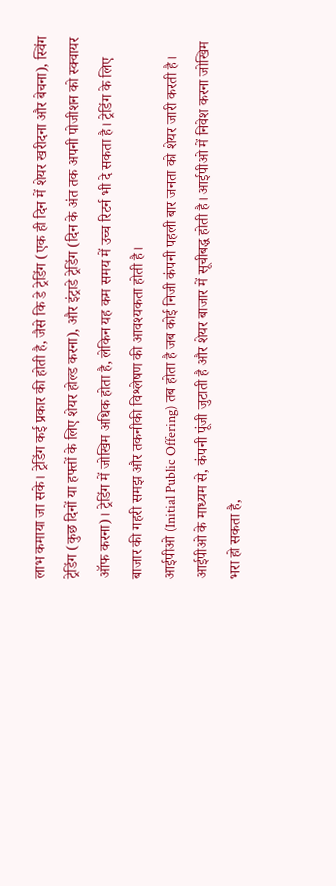लाभ कमाया जा सके। ट्रेडिंग कई प्रकार की होती है, जैसे कि डे ट्रेडिंग (एक ही दिन में शेयर खरीदना और बेचना), स्विंग ट्रेडिंग (कुछ दिनों या हफ्तों के लिए शेयर होल्ड करना), और इंट्राडे ट्रेडिंग (दिन के अंत तक अपनी पोजीशन को स्क्वायर ऑफ करना)। ट्रेडिंग में जोखिम अधिक होता है, लेकिन यह कम समय में उच्च रिटर्न भी दे सकता है। ट्रेडिंग के लिए बाजार की गहरी समझ और तकनीकी विश्लेषण की आवश्यकता होती है।
आईपीओ (Initial Public Offering) तब होता है जब कोई निजी कंपनी पहली बार जनता को शेयर जारी करती है। आईपीओ के माध्यम से, कंपनी पूंजी जुटाती है और शेयर बाजार में सूचीबद्ध होती है। आईपीओ में निवेश करना जोखिम भरा हो सकता है,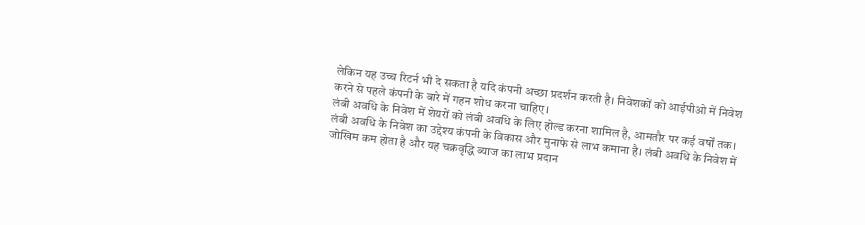लेकिन यह उच्च रिटर्न भी दे सकता है यदि कंपनी अच्छा प्रदर्शन करती है। निवेशकों को आईपीओ में निवेश करने से पहले कंपनी के बारे में गहन शोध करना चाहिए।
लंबी अवधि के निवेश में शेयरों को लंबी अवधि के लिए होल्ड करना शामिल है, आमतौर पर कई वर्षों तक। लंबी अवधि के निवेश का उद्देश्य कंपनी के विकास और मुनाफे से लाभ कमाना है। लंबी अवधि के निवेश में जोखिम कम होता है और यह चक्रवृद्धि ब्याज का लाभ प्रदान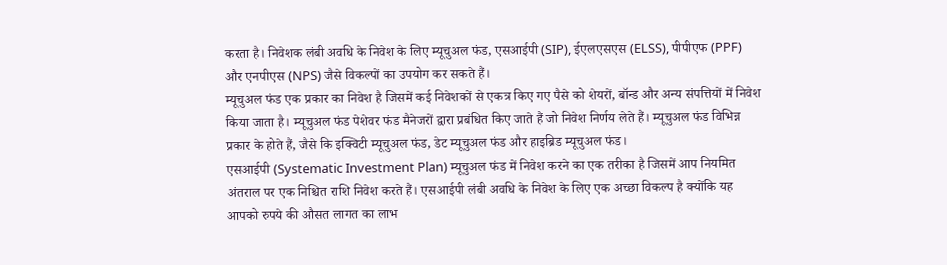करता है। निवेशक लंबी अवधि के निवेश के लिए म्यूचुअल फंड, एसआईपी (SIP), ईएलएसएस (ELSS), पीपीएफ (PPF) और एनपीएस (NPS) जैसे विकल्पों का उपयोग कर सकते हैं।
म्यूचुअल फंड एक प्रकार का निवेश है जिसमें कई निवेशकों से एकत्र किए गए पैसे को शेयरों, बॉन्ड और अन्य संपत्तियों में निवेश किया जाता है। म्यूचुअल फंड पेशेवर फंड मैनेजरों द्वारा प्रबंधित किए जाते हैं जो निवेश निर्णय लेते हैं। म्यूचुअल फंड विभिन्न प्रकार के होते हैं, जैसे कि इक्विटी म्यूचुअल फंड, डेट म्यूचुअल फंड और हाइब्रिड म्यूचुअल फंड।
एसआईपी (Systematic Investment Plan) म्यूचुअल फंड में निवेश करने का एक तरीका है जिसमें आप नियमित अंतराल पर एक निश्चित राशि निवेश करते हैं। एसआईपी लंबी अवधि के निवेश के लिए एक अच्छा विकल्प है क्योंकि यह आपको रुपये की औसत लागत का लाभ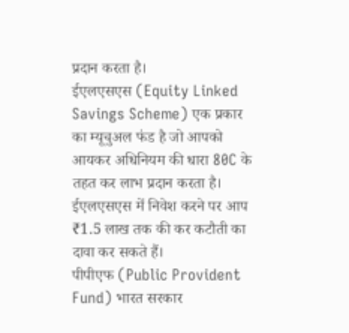प्रदान करता है।
ईएलएसएस (Equity Linked Savings Scheme) एक प्रकार का म्यूचुअल फंड है जो आपको आयकर अधिनियम की धारा 80C के तहत कर लाभ प्रदान करता है। ईएलएसएस में निवेश करने पर आप ₹1.5 लाख तक की कर कटौती का दावा कर सकते हैं।
पीपीएफ (Public Provident Fund) भारत सरकार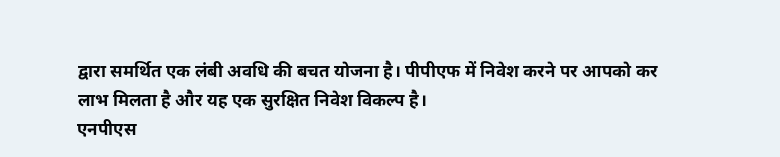द्वारा समर्थित एक लंबी अवधि की बचत योजना है। पीपीएफ में निवेश करने पर आपको कर लाभ मिलता है और यह एक सुरक्षित निवेश विकल्प है।
एनपीएस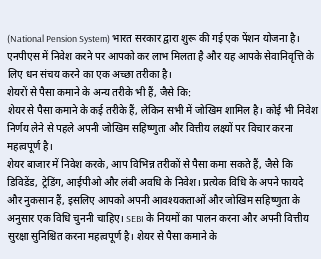(National Pension System) भारत सरकार द्वारा शुरू की गई एक पेंशन योजना है। एनपीएस में निवेश करने पर आपको कर लाभ मिलता है और यह आपके सेवानिवृत्ति के लिए धन संचय करने का एक अच्छा तरीका है।
शेयरों से पैसा कमाने के अन्य तरीके भी हैं, जैसे कि:
शेयर से पैसा कमाने के कई तरीके हैं, लेकिन सभी में जोखिम शामिल है। कोई भी निवेश निर्णय लेने से पहले अपनी जोखिम सहिष्णुता और वित्तीय लक्ष्यों पर विचार करना महत्वपूर्ण है।
शेयर बाजार में निवेश करके, आप विभिन्न तरीकों से पैसा कमा सकते हैं, जैसे कि डिविडेंड, ट्रेडिंग, आईपीओ और लंबी अवधि के निवेश। प्रत्येक विधि के अपने फायदे और नुकसान हैं, इसलिए आपको अपनी आवश्यकताओं और जोखिम सहिष्णुता के अनुसार एक विधि चुननी चाहिए। SEBI के नियमों का पालन करना और अपनी वित्तीय सुरक्षा सुनिश्चित करना महत्वपूर्ण है। शेयर से पैसा कमाने के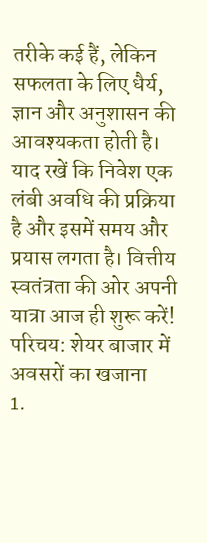तरीके कई हैं, लेकिन सफलता के लिए धैर्य, ज्ञान और अनुशासन की आवश्यकता होती है। याद रखें कि निवेश एक लंबी अवधि की प्रक्रिया है और इसमें समय और प्रयास लगता है। वित्तीय स्वतंत्रता की ओर अपनी यात्रा आज ही शुरू करें!
परिचय: शेयर बाजार में अवसरों का खजाना
1.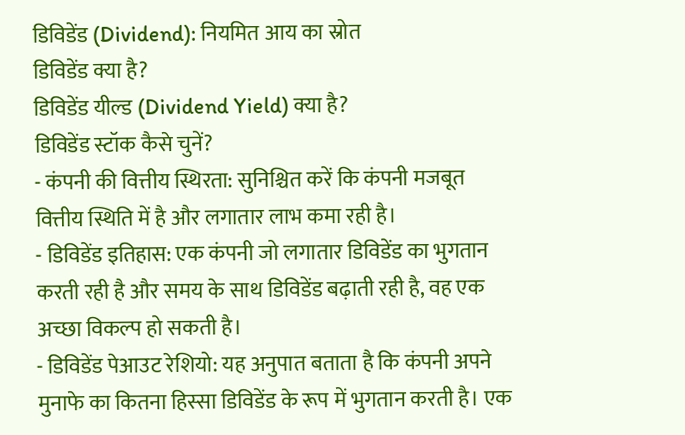डिविडेंड (Dividend): नियमित आय का स्रोत
डिविडेंड क्या है?
डिविडेंड यील्ड (Dividend Yield) क्या है?
डिविडेंड स्टॉक कैसे चुनें?
- कंपनी की वित्तीय स्थिरता: सुनिश्चित करें कि कंपनी मजबूत वित्तीय स्थिति में है और लगातार लाभ कमा रही है।
- डिविडेंड इतिहास: एक कंपनी जो लगातार डिविडेंड का भुगतान करती रही है और समय के साथ डिविडेंड बढ़ाती रही है, वह एक अच्छा विकल्प हो सकती है।
- डिविडेंड पेआउट रेशियो: यह अनुपात बताता है कि कंपनी अपने मुनाफे का कितना हिस्सा डिविडेंड के रूप में भुगतान करती है। एक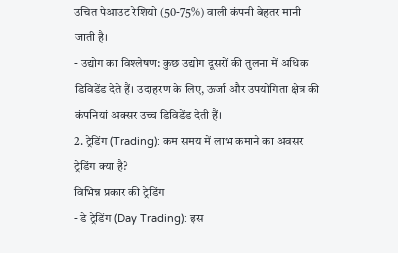उचित पेआउट रेशियो (50-75%) वाली कंपनी बेहतर मानी जाती है।
- उद्योग का विश्लेषण: कुछ उद्योग दूसरों की तुलना में अधिक डिविडेंड देते हैं। उदाहरण के लिए, ऊर्जा और उपयोगिता क्षेत्र की कंपनियां अक्सर उच्च डिविडेंड देती हैं।
2. ट्रेडिंग (Trading): कम समय में लाभ कमाने का अवसर
ट्रेडिंग क्या है?
विभिन्न प्रकार की ट्रेडिंग
- डे ट्रेडिंग (Day Trading): इस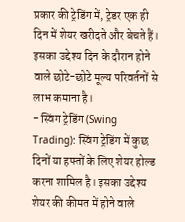प्रकार की ट्रेडिंग में, ट्रेडर एक ही दिन में शेयर खरीदते और बेचते हैं। इसका उद्देश्य दिन के दौरान होने वाले छोटे-छोटे मूल्य परिवर्तनों से लाभ कमाना है।
- स्विंग ट्रेडिंग (Swing Trading): स्विंग ट्रेडिंग में कुछ दिनों या हफ्तों के लिए शेयर होल्ड करना शामिल है। इसका उद्देश्य शेयर की कीमत में होने वाले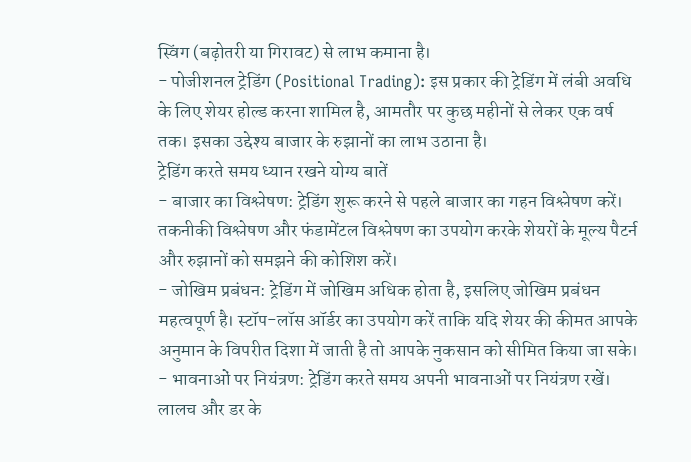स्विंग (बढ़ोतरी या गिरावट) से लाभ कमाना है।
- पोजीशनल ट्रेडिंग (Positional Trading): इस प्रकार की ट्रेडिंग में लंबी अवधि के लिए शेयर होल्ड करना शामिल है, आमतौर पर कुछ महीनों से लेकर एक वर्ष तक। इसका उद्देश्य बाजार के रुझानों का लाभ उठाना है।
ट्रेडिंग करते समय ध्यान रखने योग्य बातें
- बाजार का विश्लेषण: ट्रेडिंग शुरू करने से पहले बाजार का गहन विश्लेषण करें। तकनीकी विश्लेषण और फंडामेंटल विश्लेषण का उपयोग करके शेयरों के मूल्य पैटर्न और रुझानों को समझने की कोशिश करें।
- जोखिम प्रबंधन: ट्रेडिंग में जोखिम अधिक होता है, इसलिए जोखिम प्रबंधन महत्वपूर्ण है। स्टॉप-लॉस ऑर्डर का उपयोग करें ताकि यदि शेयर की कीमत आपके अनुमान के विपरीत दिशा में जाती है तो आपके नुकसान को सीमित किया जा सके।
- भावनाओं पर नियंत्रण: ट्रेडिंग करते समय अपनी भावनाओं पर नियंत्रण रखें। लालच और डर के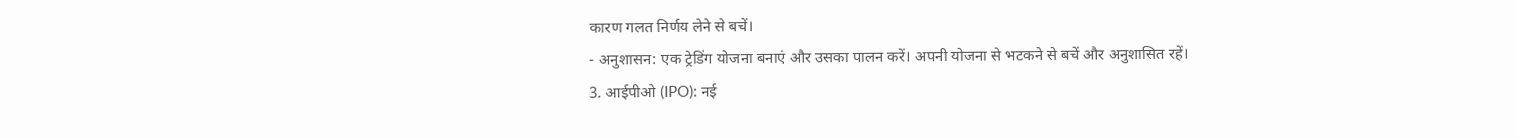कारण गलत निर्णय लेने से बचें।
- अनुशासन: एक ट्रेडिंग योजना बनाएं और उसका पालन करें। अपनी योजना से भटकने से बचें और अनुशासित रहें।
3. आईपीओ (IPO): नई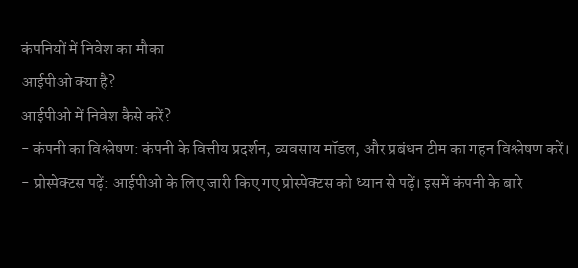कंपनियों में निवेश का मौका
आईपीओ क्या है?
आईपीओ में निवेश कैसे करें?
- कंपनी का विश्लेषण: कंपनी के वित्तीय प्रदर्शन, व्यवसाय मॉडल, और प्रबंधन टीम का गहन विश्लेषण करें।
- प्रोस्पेक्टस पढ़ें: आईपीओ के लिए जारी किए गए प्रोस्पेक्टस को ध्यान से पढ़ें। इसमें कंपनी के बारे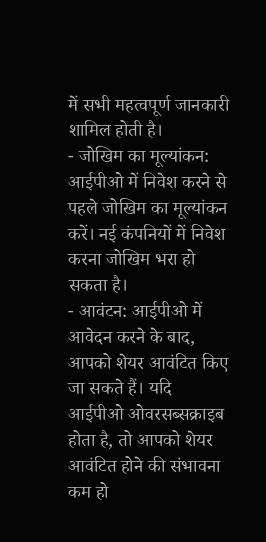में सभी महत्वपूर्ण जानकारी शामिल होती है।
- जोखिम का मूल्यांकन: आईपीओ में निवेश करने से पहले जोखिम का मूल्यांकन करें। नई कंपनियों में निवेश करना जोखिम भरा हो सकता है।
- आवंटन: आईपीओ में आवेदन करने के बाद, आपको शेयर आवंटित किए जा सकते हैं। यदि आईपीओ ओवरसब्सक्राइब होता है, तो आपको शेयर आवंटित होने की संभावना कम हो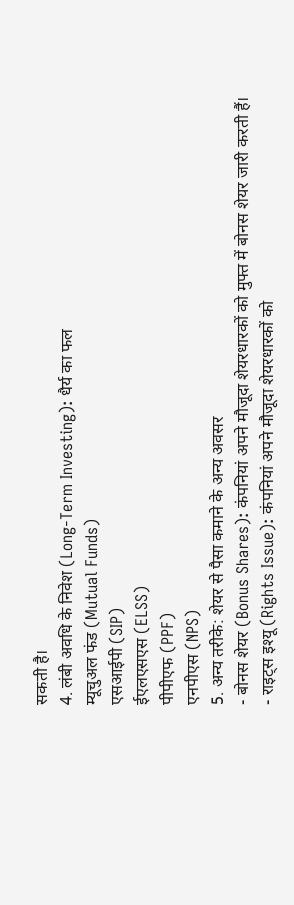सकती है।
4. लंबी अवधि के निवेश (Long-Term Investing): धैर्य का फल
म्यूचुअल फंड (Mutual Funds)
एसआईपी (SIP)
ईएलएसएस (ELSS)
पीपीएफ (PPF)
एनपीएस (NPS)
5. अन्य तरीके: शेयर से पैसा कमाने के अन्य अवसर
- बोनस शेयर (Bonus Shares): कंपनियां अपने मौजूदा शेयरधारकों को मुफ्त में बोनस शेयर जारी करती हैं।
- राइट्स इश्यू (Rights Issue): कंपनियां अपने मौजूदा शेयरधारकों को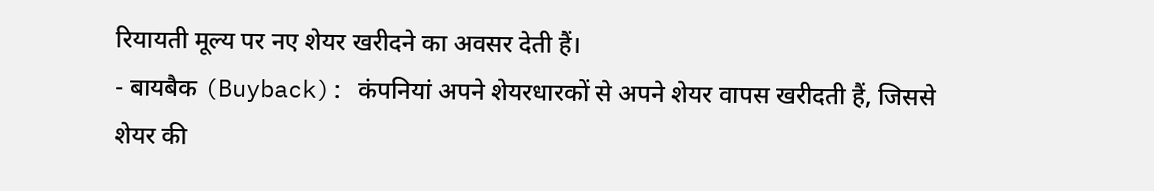रियायती मूल्य पर नए शेयर खरीदने का अवसर देती हैं।
- बायबैक (Buyback): कंपनियां अपने शेयरधारकों से अपने शेयर वापस खरीदती हैं, जिससे शेयर की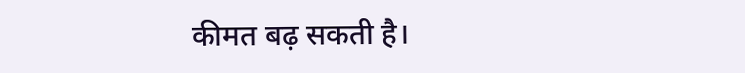कीमत बढ़ सकती है।